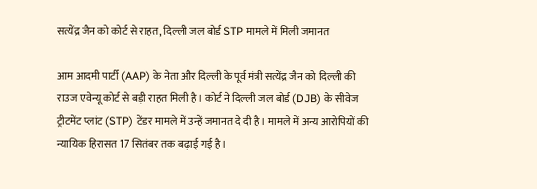सत्येंद्र जैन को कोर्ट से राहत, दिल्ली जल बोर्ड STP मामले में मिली जमानत

आम आदमी पार्टी (AAP) के नेता और दिल्ली के पूर्व मंत्री सत्येंद्र जैन को दिल्ली की राउज एवेन्यू कोर्ट से बड़ी राहत मिली है। कोर्ट ने दिल्ली जल बोर्ड (DJB) के सीवेज ट्रीटमेंट प्लांट (STP) टेंडर मामले में उन्हें जमानत दे दी है। मामले में अन्य आरोपियों की न्यायिक हिरासत 17 सितंबर तक बढ़ाई गई है।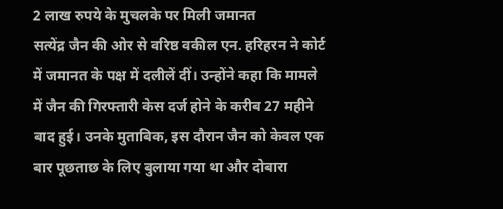2 लाख रुपये के मुचलके पर मिली जमानत
सत्येंद्र जैन की ओर से वरिष्ठ वकील एन. हरिहरन ने कोर्ट में जमानत के पक्ष में दलीलें दीं। उन्होंने कहा कि मामले में जैन की गिरफ्तारी केस दर्ज होने के करीब 27 महीने बाद हुई। उनके मुताबिक, इस दौरान जैन को केवल एक बार पूछताछ के लिए बुलाया गया था और दोबारा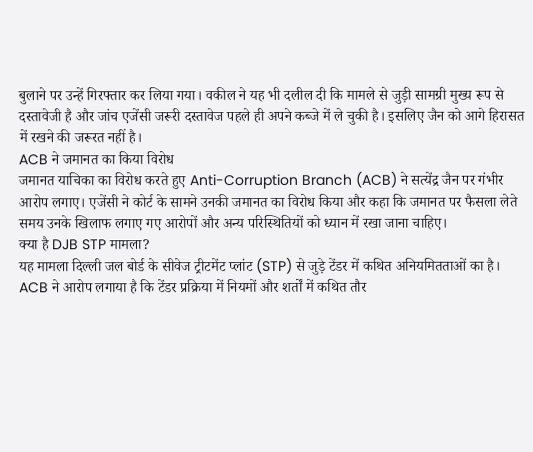बुलाने पर उन्हें गिरफ्तार कर लिया गया। वकील ने यह भी दलील दी कि मामले से जुड़ी सामग्री मुख्य रूप से दस्तावेजी है और जांच एजेंसी जरूरी दस्तावेज पहले ही अपने कब्जे में ले चुकी है। इसलिए जैन को आगे हिरासत में रखने की जरूरत नहीं है।
ACB ने जमानत का किया विरोध
जमानत याचिका का विरोध करते हुए Anti-Corruption Branch (ACB) ने सत्येंद्र जैन पर गंभीर आरोप लगाए। एजेंसी ने कोर्ट के सामने उनकी जमानत का विरोध किया और कहा कि जमानत पर फैसला लेते समय उनके खिलाफ लगाए गए आरोपों और अन्य परिस्थितियों को ध्यान में रखा जाना चाहिए।
क्या है DJB STP मामला?
यह मामला दिल्ली जल बोर्ड के सीवेज ट्रीटमेंट प्लांट (STP) से जुड़े टेंडर में कथित अनियमितताओं का है। ACB ने आरोप लगाया है कि टेंडर प्रक्रिया में नियमों और शर्तों में कथित तौर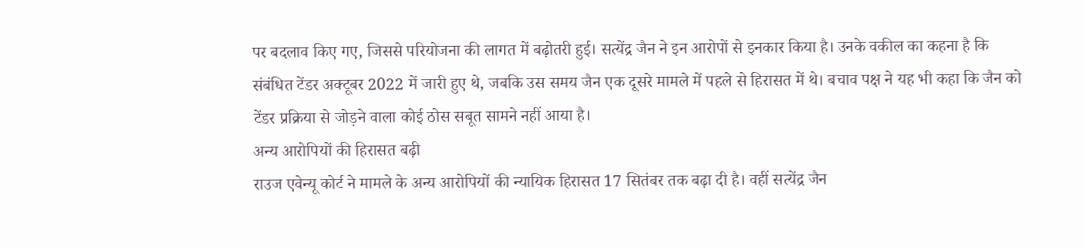पर बदलाव किए गए, जिससे परियोजना की लागत में बढ़ोतरी हुई। सत्येंद्र जैन ने इन आरोपों से इनकार किया है। उनके वकील का कहना है कि संबंधित टेंडर अक्टूबर 2022 में जारी हुए थे, जबकि उस समय जैन एक दूसरे मामले में पहले से हिरासत में थे। बचाव पक्ष ने यह भी कहा कि जैन को टेंडर प्रक्रिया से जोड़ने वाला कोई ठोस सबूत सामने नहीं आया है।
अन्य आरोपियों की हिरासत बढ़ी
राउज एवेन्यू कोर्ट ने मामले के अन्य आरोपियों की न्यायिक हिरासत 17 सितंबर तक बढ़ा दी है। वहीं सत्येंद्र जैन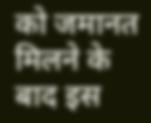को जमानत मिलने के बाद इस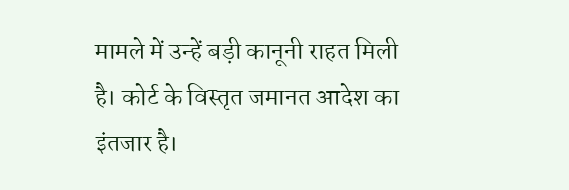मामले में उन्हें बड़ी कानूनी राहत मिली है। कोर्ट के विस्तृत जमानत आदेश का इंतजार है।